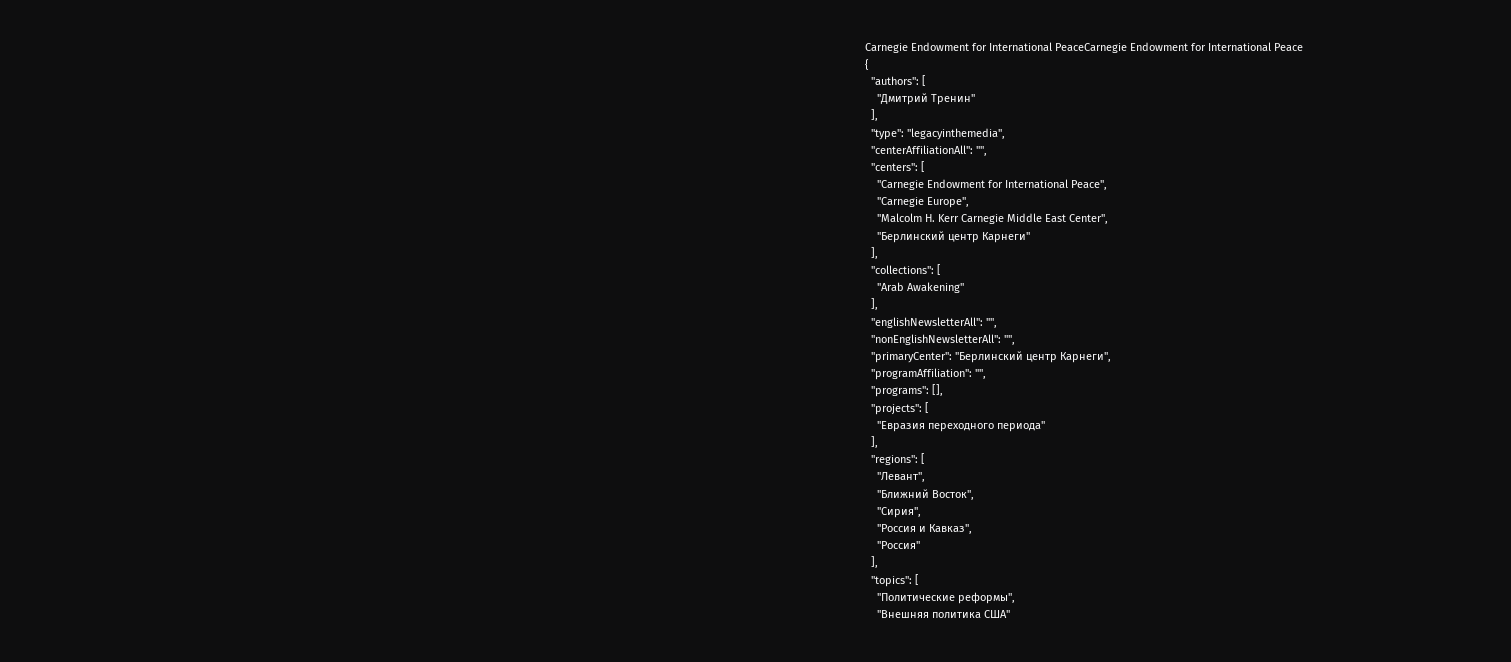Carnegie Endowment for International PeaceCarnegie Endowment for International Peace
{
  "authors": [
    "Дмитрий Тренин"
  ],
  "type": "legacyinthemedia",
  "centerAffiliationAll": "",
  "centers": [
    "Carnegie Endowment for International Peace",
    "Carnegie Europe",
    "Malcolm H. Kerr Carnegie Middle East Center",
    "Берлинский центр Карнеги"
  ],
  "collections": [
    "Arab Awakening"
  ],
  "englishNewsletterAll": "",
  "nonEnglishNewsletterAll": "",
  "primaryCenter": "Берлинский центр Карнеги",
  "programAffiliation": "",
  "programs": [],
  "projects": [
    "Евразия переходного периода"
  ],
  "regions": [
    "Левант",
    "Ближний Восток",
    "Сирия",
    "Россия и Кавказ",
    "Россия"
  ],
  "topics": [
    "Политические реформы",
    "Внешняя политика США"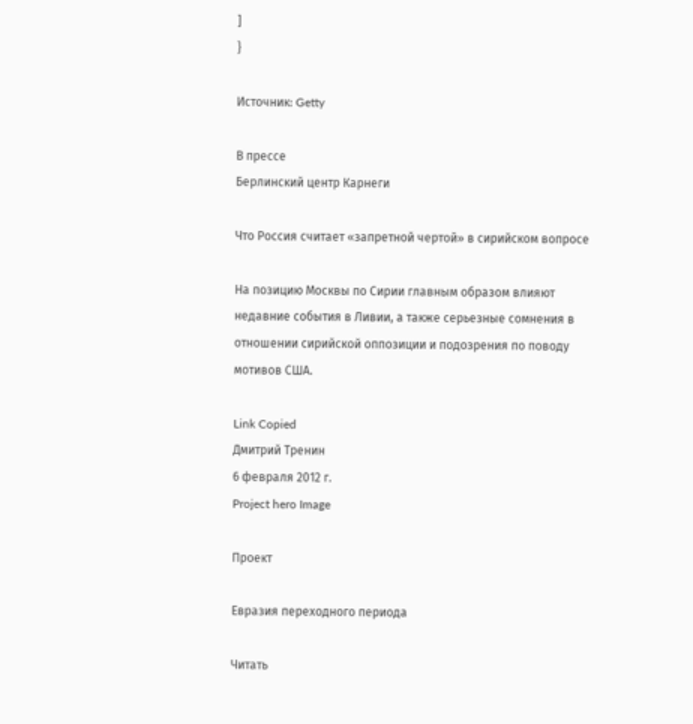]
}

Источник: Getty

В прессе
Берлинский центр Карнеги

Что Россия считает «запретной чертой» в сирийском вопросе

На позицию Москвы по Сирии главным образом влияют недавние события в Ливии, а также серьезные сомнения в отношении сирийской оппозиции и подозрения по поводу мотивов США.

Link Copied
Дмитрий Тренин
6 февраля 2012 г.
Project hero Image

Проект

Евразия переходного периода

Читать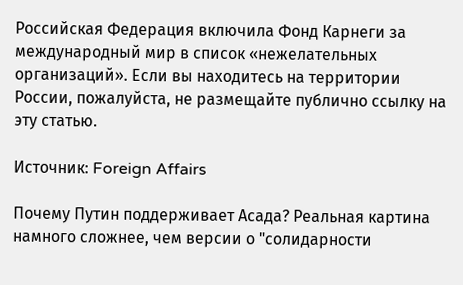Российская Федерация включила Фонд Карнеги за международный мир в список «нежелательных организаций». Если вы находитесь на территории России, пожалуйста, не размещайте публично ссылку на эту статью.

Источник: Foreign Affairs

Почему Путин поддерживает Асада? Реальная картина намного сложнее, чем версии о "солидарности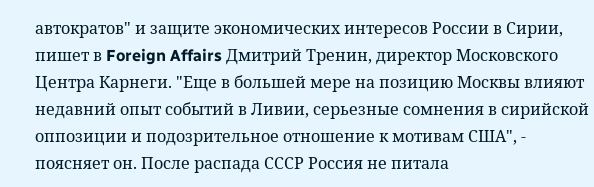автократов" и защите экономических интересов России в Сирии, пишет в Foreign Affairs Дмитрий Тренин, директор Московского Центра Карнеги. "Еще в большей мере на позицию Москвы влияют недавний опыт событий в Ливии, серьезные сомнения в сирийской оппозиции и подозрительное отношение к мотивам США", - поясняет он. После распада СССР Россия не питала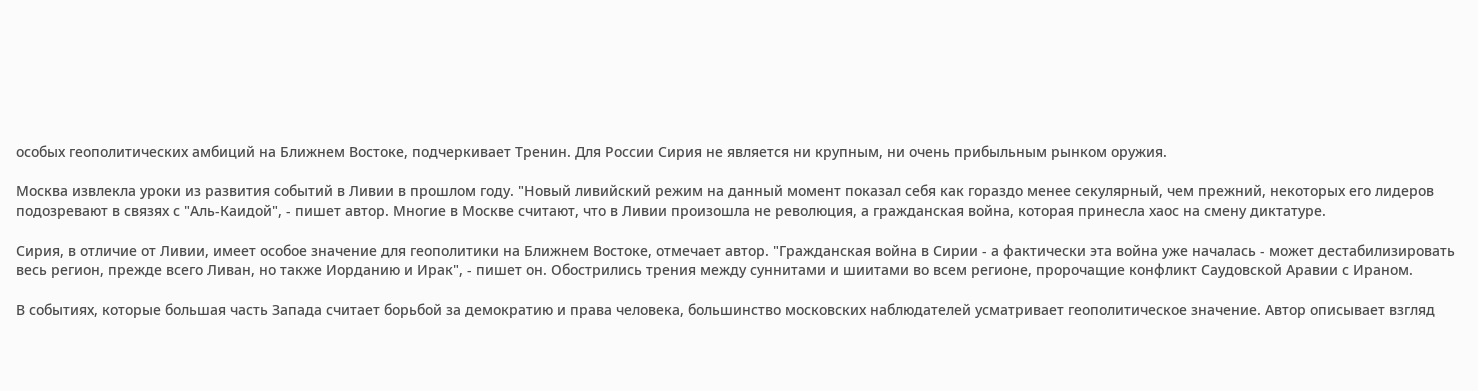особых геополитических амбиций на Ближнем Востоке, подчеркивает Тренин. Для России Сирия не является ни крупным, ни очень прибыльным рынком оружия.

Москва извлекла уроки из развития событий в Ливии в прошлом году. "Новый ливийский режим на данный момент показал себя как гораздо менее секулярный, чем прежний, некоторых его лидеров подозревают в связях с "Аль-Каидой", - пишет автор. Многие в Москве считают, что в Ливии произошла не революция, а гражданская война, которая принесла хаос на смену диктатуре.

Сирия, в отличие от Ливии, имеет особое значение для геополитики на Ближнем Востоке, отмечает автор. "Гражданская война в Сирии - а фактически эта война уже началась - может дестабилизировать весь регион, прежде всего Ливан, но также Иорданию и Ирак", - пишет он. Обострились трения между суннитами и шиитами во всем регионе, пророчащие конфликт Саудовской Аравии с Ираном.

В событиях, которые большая часть Запада считает борьбой за демократию и права человека, большинство московских наблюдателей усматривает геополитическое значение. Автор описывает взгляд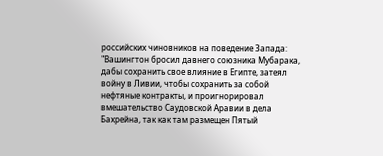российских чиновников на поведение Запада: "Вашингтон бросил давнего союзника Мубарака, дабы сохранить свое влияние в Египте, затеял войну в Ливии, чтобы сохранить за собой нефтяные контракты, и проигнорировал вмешательство Саудовской Аравии в дела Бахрейна, так как там размещен Пятый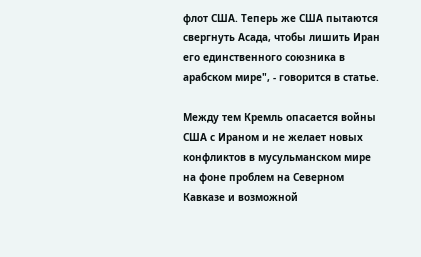флот США. Теперь же США пытаются свергнуть Асада, чтобы лишить Иран его единственного союзника в арабском мире", - говорится в статье.

Между тем Кремль опасается войны США с Ираном и не желает новых конфликтов в мусульманском мире на фоне проблем на Северном Кавказе и возможной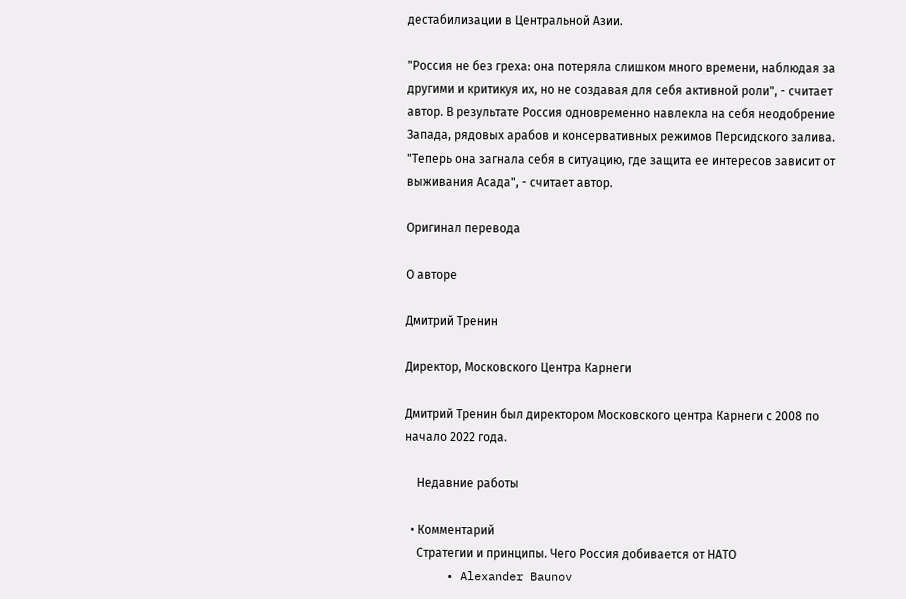дестабилизации в Центральной Азии.

"Россия не без греха: она потеряла слишком много времени, наблюдая за другими и критикуя их, но не создавая для себя активной роли", - считает автор. В результате Россия одновременно навлекла на себя неодобрение Запада, рядовых арабов и консервативных режимов Персидского залива. "Теперь она загнала себя в ситуацию, где защита ее интересов зависит от выживания Асада", - считает автор.

Оригинал перевода

О авторе

Дмитрий Тренин

Директор, Московского Центра Карнеги

Дмитрий Тренин был директором Московского центра Карнеги с 2008 по начало 2022 года.

    Недавние работы

  • Комментарий
    Стратегии и принципы. Чего Россия добивается от НАТО
      • Alexander Baunov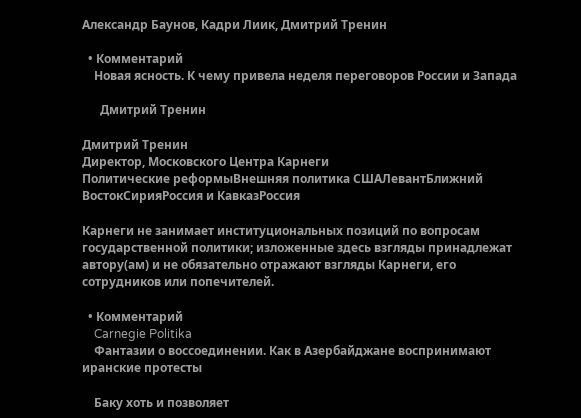Александр Баунов, Кадри Лиик, Дмитрий Тренин

  • Комментарий
    Новая ясность. К чему привела неделя переговоров России и Запада

      Дмитрий Тренин

Дмитрий Тренин
Директор, Московского Центра Карнеги
Политические реформыВнешняя политика СШАЛевантБлижний ВостокСирияРоссия и КавказРоссия

Карнеги не занимает институциональных позиций по вопросам государственной политики; изложенные здесь взгляды принадлежат автору(ам) и не обязательно отражают взгляды Карнеги, его сотрудников или попечителей.

  • Комментарий
    Carnegie Politika
    Фантазии о воссоединении. Как в Азербайджане воспринимают иранские протесты

    Баку хоть и позволяет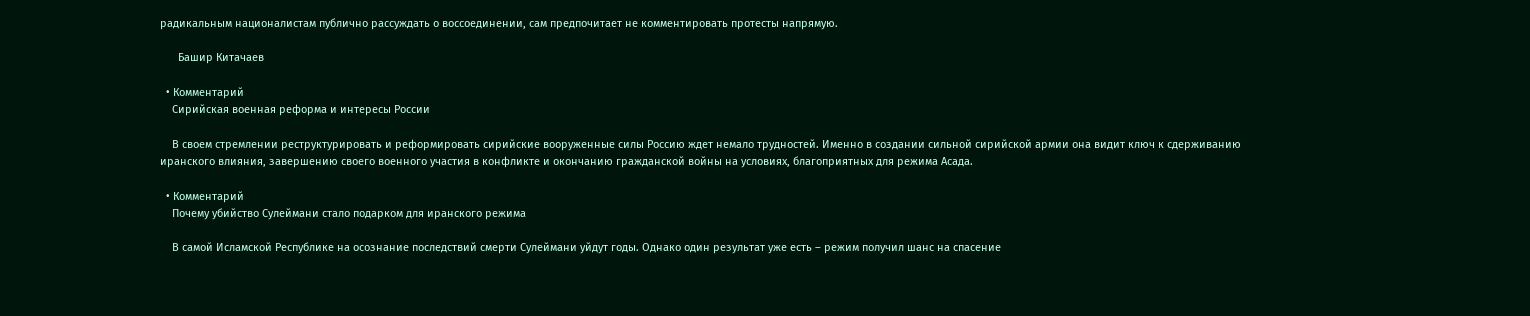радикальным националистам публично рассуждать о воссоединении, сам предпочитает не комментировать протесты напрямую.

      Башир Китачаев

  • Комментарий
    Сирийская военная реформа и интересы России

    В своем стремлении реструктурировать и реформировать сирийские вооруженные силы Россию ждет немало трудностей. Именно в создании сильной сирийской армии она видит ключ к сдерживанию иранского влияния, завершению своего военного участия в конфликте и окончанию гражданской войны на условиях, благоприятных для режима Асада.

  • Комментарий
    Почему убийство Сулеймани стало подарком для иранского режима

    В самой Исламской Республике на осознание последствий смерти Сулеймани уйдут годы. Однако один результат уже есть – режим получил шанс на спасение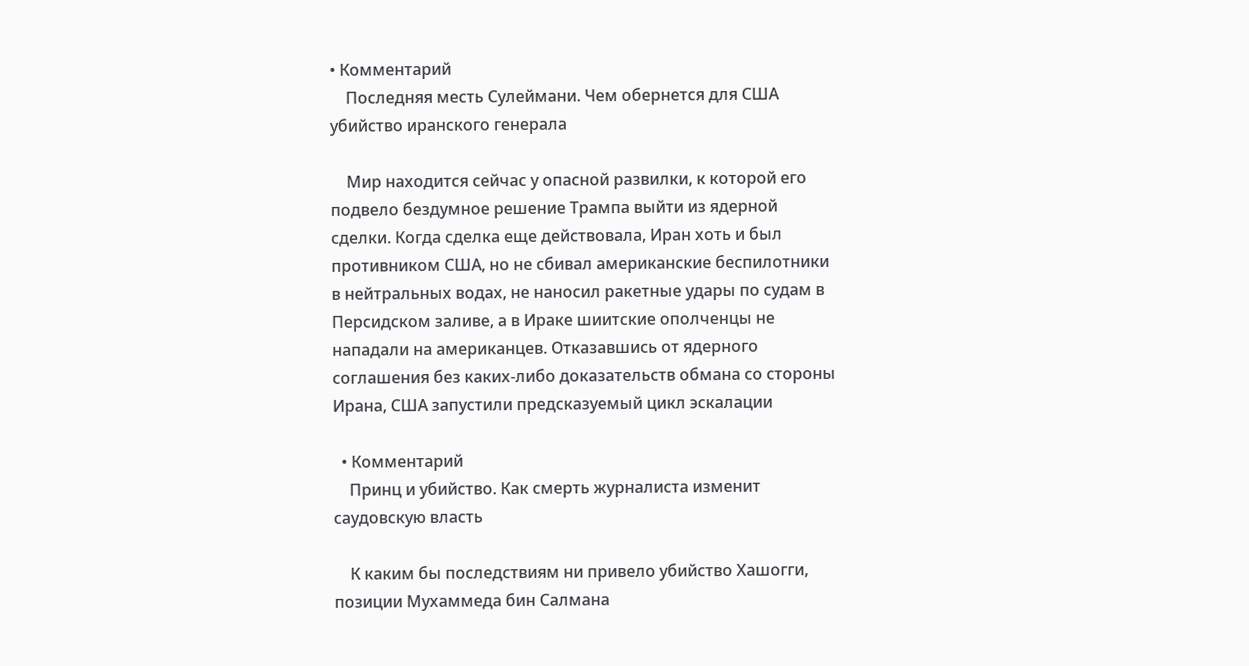• Комментарий
    Последняя месть Сулеймани. Чем обернется для США убийство иранского генерала

    Мир находится сейчас у опасной развилки, к которой его подвело бездумное решение Трампа выйти из ядерной сделки. Когда сделка еще действовала, Иран хоть и был противником США, но не сбивал американские беспилотники в нейтральных водах, не наносил ракетные удары по судам в Персидском заливе, а в Ираке шиитские ополченцы не нападали на американцев. Отказавшись от ядерного соглашения без каких-либо доказательств обмана со стороны Ирана, США запустили предсказуемый цикл эскалации

  • Комментарий
    Принц и убийство. Как смерть журналиста изменит саудовскую власть

    К каким бы последствиям ни привело убийство Хашогги, позиции Мухаммеда бин Салмана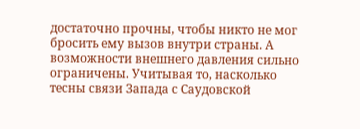достаточно прочны, чтобы никто не мог бросить ему вызов внутри страны. А возможности внешнего давления сильно ограничены. Учитывая то, насколько тесны связи Запада с Саудовской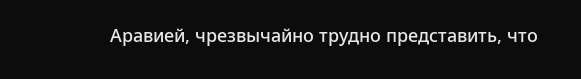Аравией, чрезвычайно трудно представить, что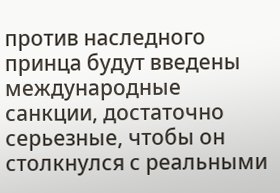против наследного принца будут введены международные санкции, достаточно серьезные, чтобы он столкнулся с реальными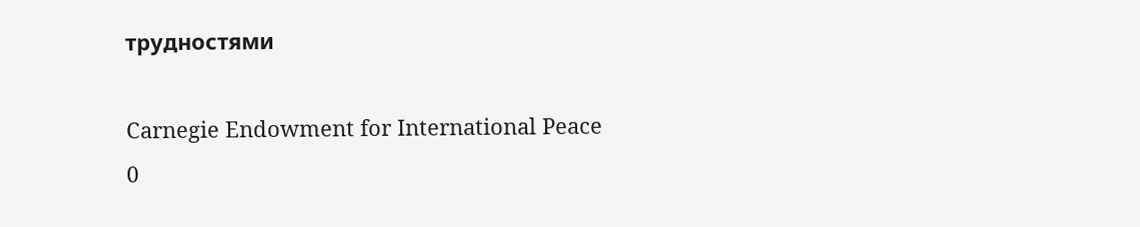трудностями

Carnegie Endowment for International Peace
0